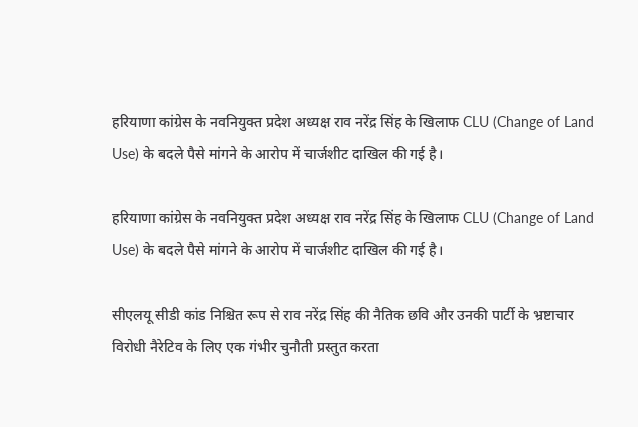हरियाणा कांग्रेस के नवनियुक्त प्रदेश अध्यक्ष राव नरेंद्र सिंह के खिलाफ CLU (Change of Land Use) के बदले पैसे मांगने के आरोप में चार्जशीट दाखिल की गई है।

हरियाणा कांग्रेस के नवनियुक्त प्रदेश अध्यक्ष राव नरेंद्र सिंह के खिलाफ CLU (Change of Land Use) के बदले पैसे मांगने के आरोप में चार्जशीट दाखिल की गई है।

सीएलयू सीडी कांड निश्चित रूप से राव नरेंद्र सिंह की नैतिक छवि और उनकी पार्टी के भ्रष्टाचार विरोधी नैरेटिव के लिए एक गंभीर चुनौती प्रस्तुत करता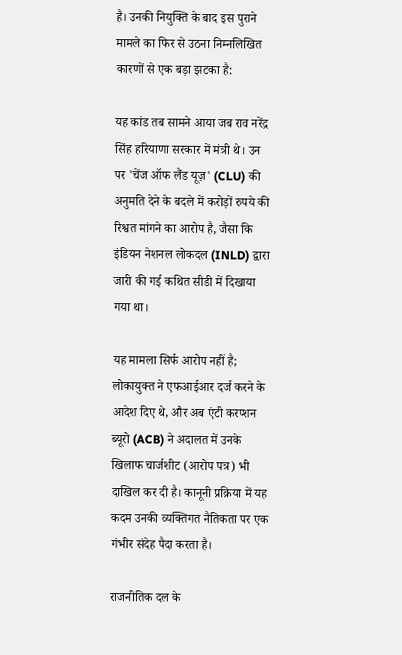है। उनकी नियुक्ति के बाद इस पुराने मामले का फिर से उठना निम्नलिखित कारणों से एक बड़ा झटका है:

यह कांड तब सामने आया जब राव नरेंद्र सिंह हरियाणा सरकार में मंत्री थे। उन पर 'चेंज ऑफ लैंड यूज़' (CLU) की अनुमति देने के बदले में करोड़ों रुपये की रिश्वत मांगने का आरोप है, जैसा कि इंडियन नेशनल लोकदल (INLD) द्वारा जारी की गई कथित सीडी में दिखाया गया था।

यह मामला सिर्फ आरोप नहीं है; लोकायुक्त ने एफआईआर दर्ज करने के आदेश दिए थे, और अब एंटी करप्शन ब्यूरो (ACB) ने अदालत में उनके खिलाफ चार्जशीट (आरोप पत्र) भी दाखिल कर दी है। कानूनी प्रक्रिया में यह कदम उनकी व्यक्तिगत नैतिकता पर एक गंभीर संदेह पैदा करता है।

राजनीतिक दल के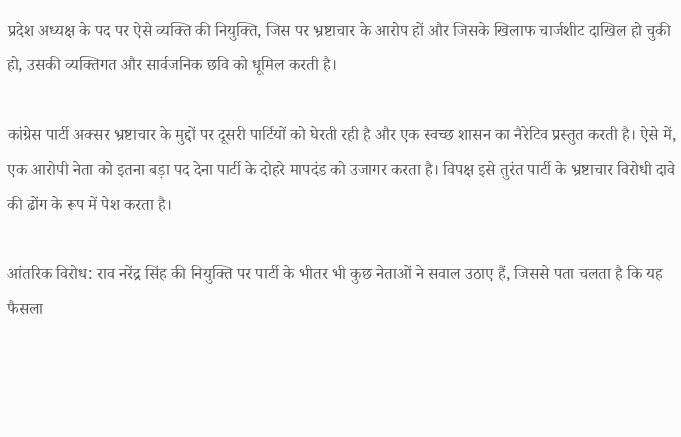प्रदेश अध्यक्ष के पद पर ऐसे व्यक्ति की नियुक्ति, जिस पर भ्रष्टाचार के आरोप हों और जिसके खिलाफ चार्जशीट दाखिल हो चुकी हो, उसकी व्यक्तिगत और सार्वजनिक छवि को धूमिल करती है।

कांग्रेस पार्टी अक्सर भ्रष्टाचार के मुद्दों पर दूसरी पार्टियों को घेरती रही है और एक स्वच्छ शासन का नैरेटिव प्रस्तुत करती है। ऐसे में, एक आरोपी नेता को इतना बड़ा पद देना पार्टी के दोहरे मापदंड को उजागर करता है। विपक्ष इसे तुरंत पार्टी के भ्रष्टाचार विरोधी दावे की ढोंग के रूप में पेश करता है।

आंतरिक विरोध: राव नरेंद्र सिंह की नियुक्ति पर पार्टी के भीतर भी कुछ नेताओं ने सवाल उठाए हैं, जिससे पता चलता है कि यह फैसला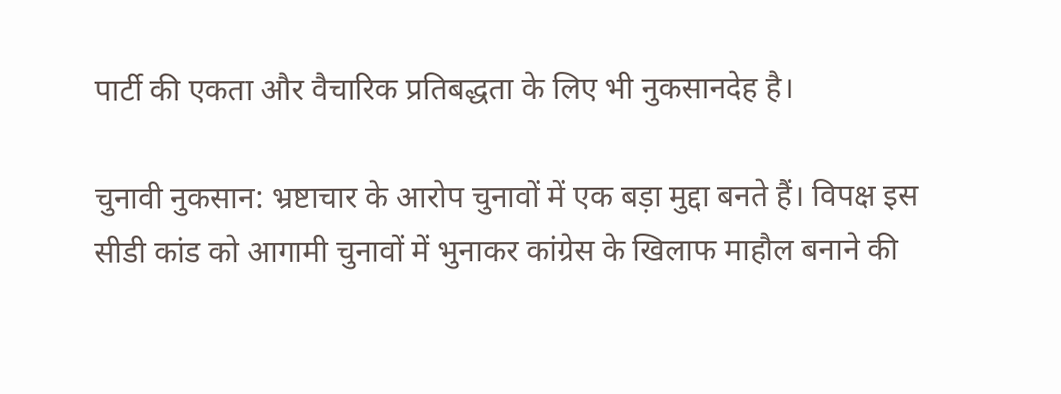पार्टी की एकता और वैचारिक प्रतिबद्धता के लिए भी नुकसानदेह है।

चुनावी नुकसान: भ्रष्टाचार के आरोप चुनावों में एक बड़ा मुद्दा बनते हैं। विपक्ष इस सीडी कांड को आगामी चुनावों में भुनाकर कांग्रेस के खिलाफ माहौल बनाने की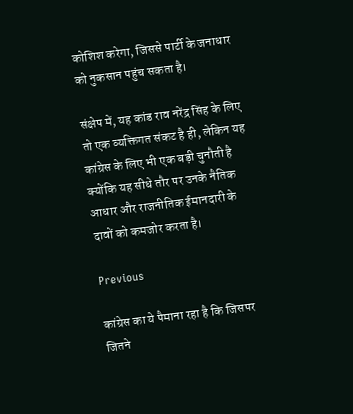कोशिश करेगा, जिससे पार्टी के जनाधार को नुकसान पहुंच सकता है।

संक्षेप में, यह कांड राव नरेंद्र सिंह के लिए तो एक व्यक्तिगत संकट है ही, लेकिन यह कांग्रेस के लिए भी एक बड़ी चुनौती है क्योंकि यह सीधे तौर पर उनके नैतिक आधार और राजनीतिक ईमानदारी के दावों को कमजोर करता है।

Previous

कांग्रेस का ये पैमाना रहा है कि जिसपर जितने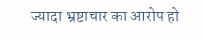ज्यादा भ्रष्टाचार का आरोप हो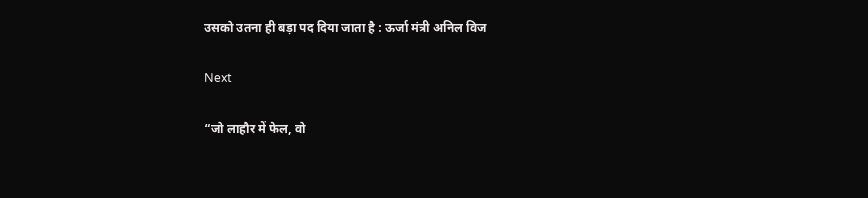उसको उतना ही बड़ा पद दिया जाता है : ऊर्जा मंत्री अनिल विज

Next

“जो लाहौर में फेल, वो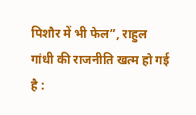पिशौर में भी फेल”, राहुल गांधी की राजनीति खत्म हो गई है :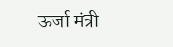ऊर्जा मंत्री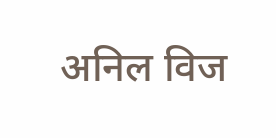अनिल विज